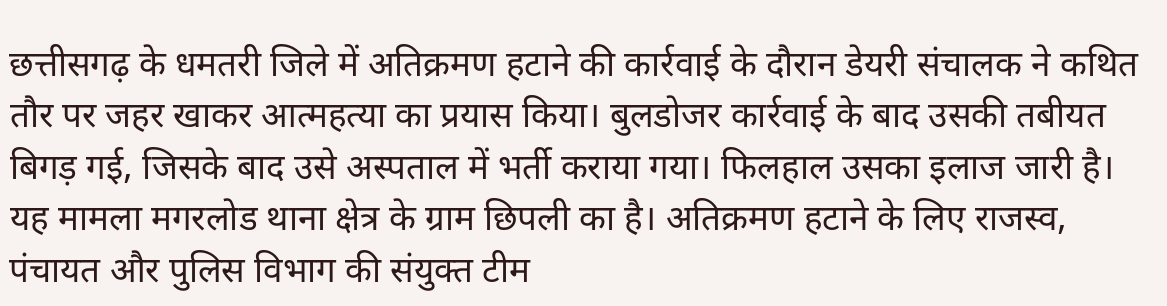छत्तीसगढ़ के धमतरी जिले में अतिक्रमण हटाने की कार्रवाई के दौरान डेयरी संचालक ने कथित तौर पर जहर खाकर आत्महत्या का प्रयास किया। बुलडोजर कार्रवाई के बाद उसकी तबीयत बिगड़ गई, जिसके बाद उसे अस्पताल में भर्ती कराया गया। फिलहाल उसका इलाज जारी है।
यह मामला मगरलोड थाना क्षेत्र के ग्राम छिपली का है। अतिक्रमण हटाने के लिए राजस्व, पंचायत और पुलिस विभाग की संयुक्त टीम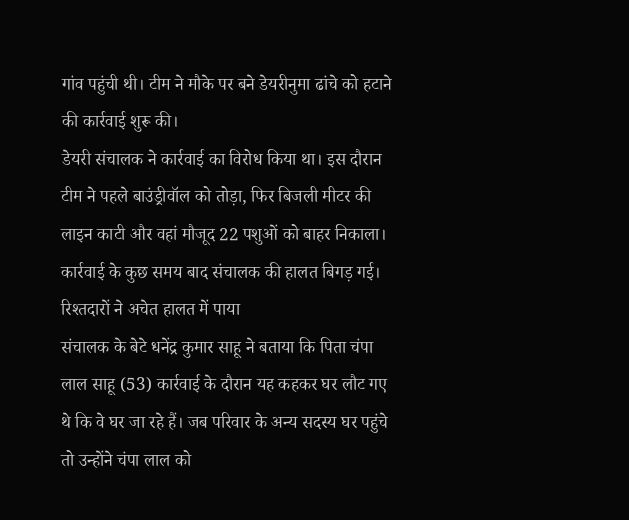गांव पहुंची थी। टीम ने मौके पर बने डेयरीनुमा ढांचे को हटाने की कार्रवाई शुरू की।
डेयरी संचालक ने कार्रवाई का विरोध किया था। इस दौरान टीम ने पहले बाउंड्रीवॉल को तोड़ा, फिर बिजली मीटर की लाइन काटी और वहां मौजूद 22 पशुओं को बाहर निकाला। कार्रवाई के कुछ समय बाद संचालक की हालत बिगड़ गई।
रिश्तदारों ने अचेत हालत में पाया
संचालक के बेटे धनेंद्र कुमार साहू ने बताया कि पिता चंपा लाल साहू (53) कार्रवाई के दौरान यह कहकर घर लौट गए थे कि वे घर जा रहे हैं। जब परिवार के अन्य सदस्य घर पहुंचे तो उन्होंने चंपा लाल को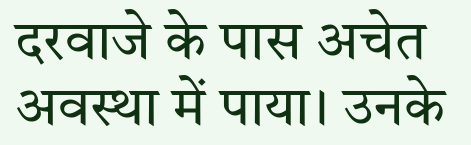दरवाजे के पास अचेत अवस्था में पाया। उनके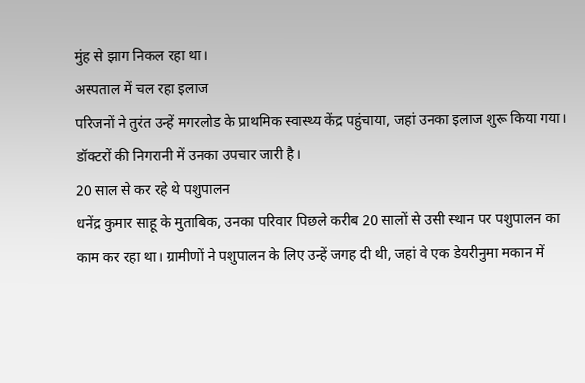मुंह से झाग निकल रहा था।
अस्पताल में चल रहा इलाज
परिजनों ने तुरंत उन्हें मगरलोड के प्राथमिक स्वास्थ्य केंद्र पहुंचाया, जहां उनका इलाज शुरू किया गया। डॉक्टरों की निगरानी में उनका उपचार जारी है।
20 साल से कर रहे थे पशुपालन
धनेंद्र कुमार साहू के मुताबिक, उनका परिवार पिछले करीब 20 सालों से उसी स्थान पर पशुपालन का काम कर रहा था। ग्रामीणों ने पशुपालन के लिए उन्हें जगह दी थी, जहां वे एक डेयरीनुमा मकान में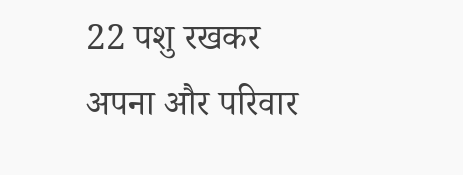22 पशु रखकर अपना और परिवार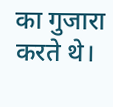का गुजारा करते थे।